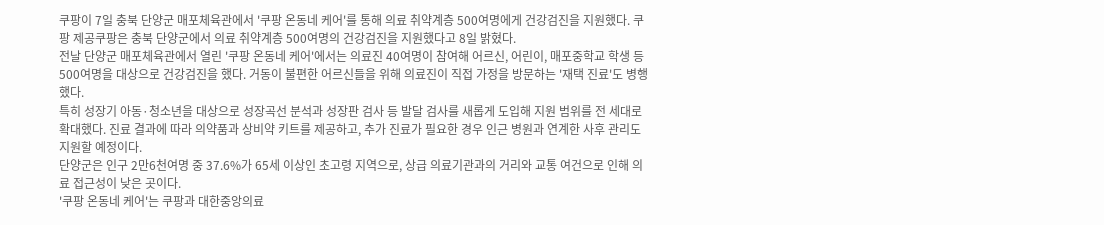쿠팡이 7일 충북 단양군 매포체육관에서 '쿠팡 온동네 케어'를 통해 의료 취약계층 500여명에게 건강검진을 지원했다. 쿠팡 제공쿠팡은 충북 단양군에서 의료 취약계층 500여명의 건강검진을 지원했다고 8일 밝혔다.
전날 단양군 매포체육관에서 열린 '쿠팡 온동네 케어'에서는 의료진 40여명이 참여해 어르신, 어린이, 매포중학교 학생 등 500여명을 대상으로 건강검진을 했다. 거동이 불편한 어르신들을 위해 의료진이 직접 가정을 방문하는 '재택 진료'도 병행했다.
특히 성장기 아동·청소년을 대상으로 성장곡선 분석과 성장판 검사 등 발달 검사를 새롭게 도입해 지원 범위를 전 세대로 확대했다. 진료 결과에 따라 의약품과 상비약 키트를 제공하고, 추가 진료가 필요한 경우 인근 병원과 연계한 사후 관리도 지원할 예정이다.
단양군은 인구 2만6천여명 중 37.6%가 65세 이상인 초고령 지역으로, 상급 의료기관과의 거리와 교통 여건으로 인해 의료 접근성이 낮은 곳이다.
'쿠팡 온동네 케어'는 쿠팡과 대한중앙의료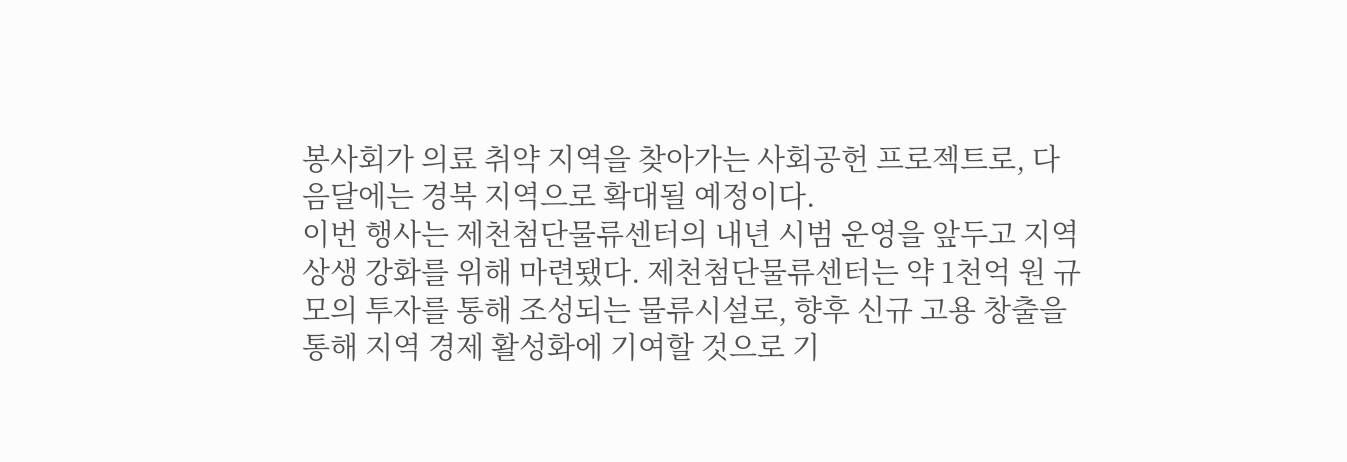봉사회가 의료 취약 지역을 찾아가는 사회공헌 프로젝트로, 다음달에는 경북 지역으로 확대될 예정이다.
이번 행사는 제천첨단물류센터의 내년 시범 운영을 앞두고 지역 상생 강화를 위해 마련됐다. 제천첨단물류센터는 약 1천억 원 규모의 투자를 통해 조성되는 물류시설로, 향후 신규 고용 창출을 통해 지역 경제 활성화에 기여할 것으로 기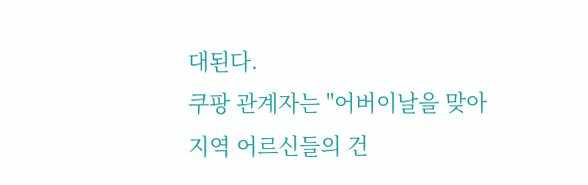대된다.
쿠팡 관계자는 "어버이날을 맞아 지역 어르신들의 건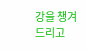강을 챙겨드리고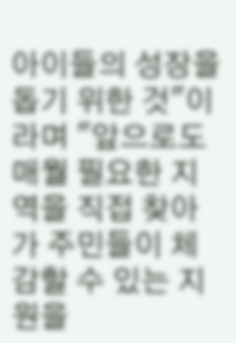아이들의 성장을 돕기 위한 것"이라며 "앞으로도 매월 필요한 지역을 직접 찾아가 주민들이 체감할 수 있는 지원을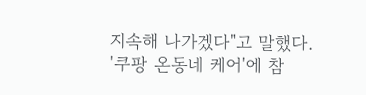지속해 나가겠다"고 말했다.
'쿠팡 온동네 케어'에 참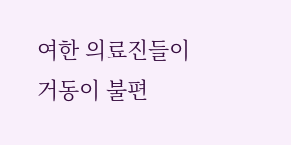여한 의료진들이 거동이 불편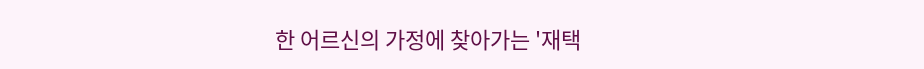한 어르신의 가정에 찾아가는 '재택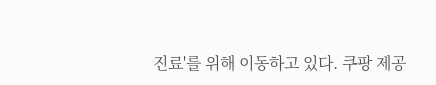진료'를 위해 이동하고 있다. 쿠팡 제공